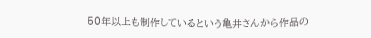50年以上も制作しているという亀井さんから作品の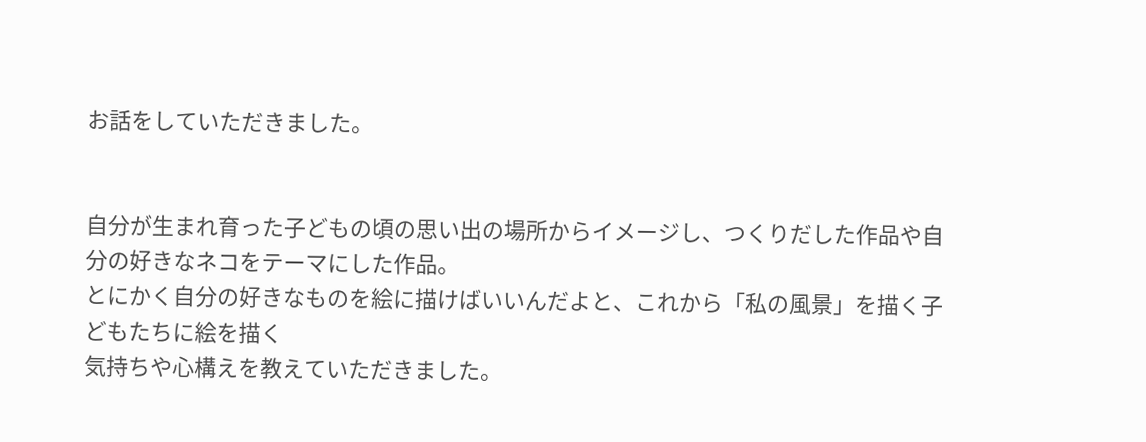お話をしていただきました。


自分が生まれ育った子どもの頃の思い出の場所からイメージし、つくりだした作品や自分の好きなネコをテーマにした作品。
とにかく自分の好きなものを絵に描けばいいんだよと、これから「私の風景」を描く子どもたちに絵を描く
気持ちや心構えを教えていただきました。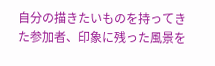自分の描きたいものを持ってきた参加者、印象に残った風景を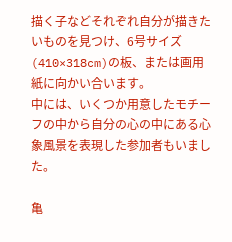描く子などそれぞれ自分が描きたいものを見つけ、6号サイズ(410×318cm)の板、または画用紙に向かい合います。
中には、いくつか用意したモチーフの中から自分の心の中にある心象風景を表現した参加者もいました。

亀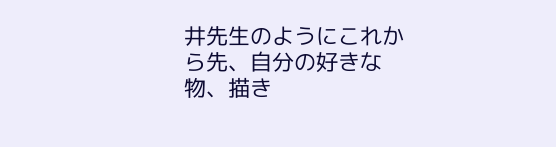井先生のようにこれから先、自分の好きな物、描き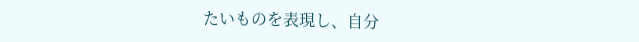たいものを表現し、自分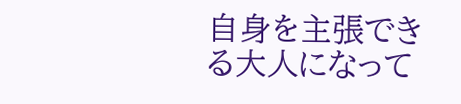自身を主張できる大人になって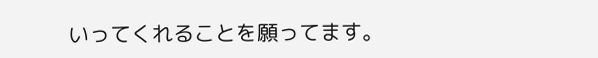いってくれることを願ってます。